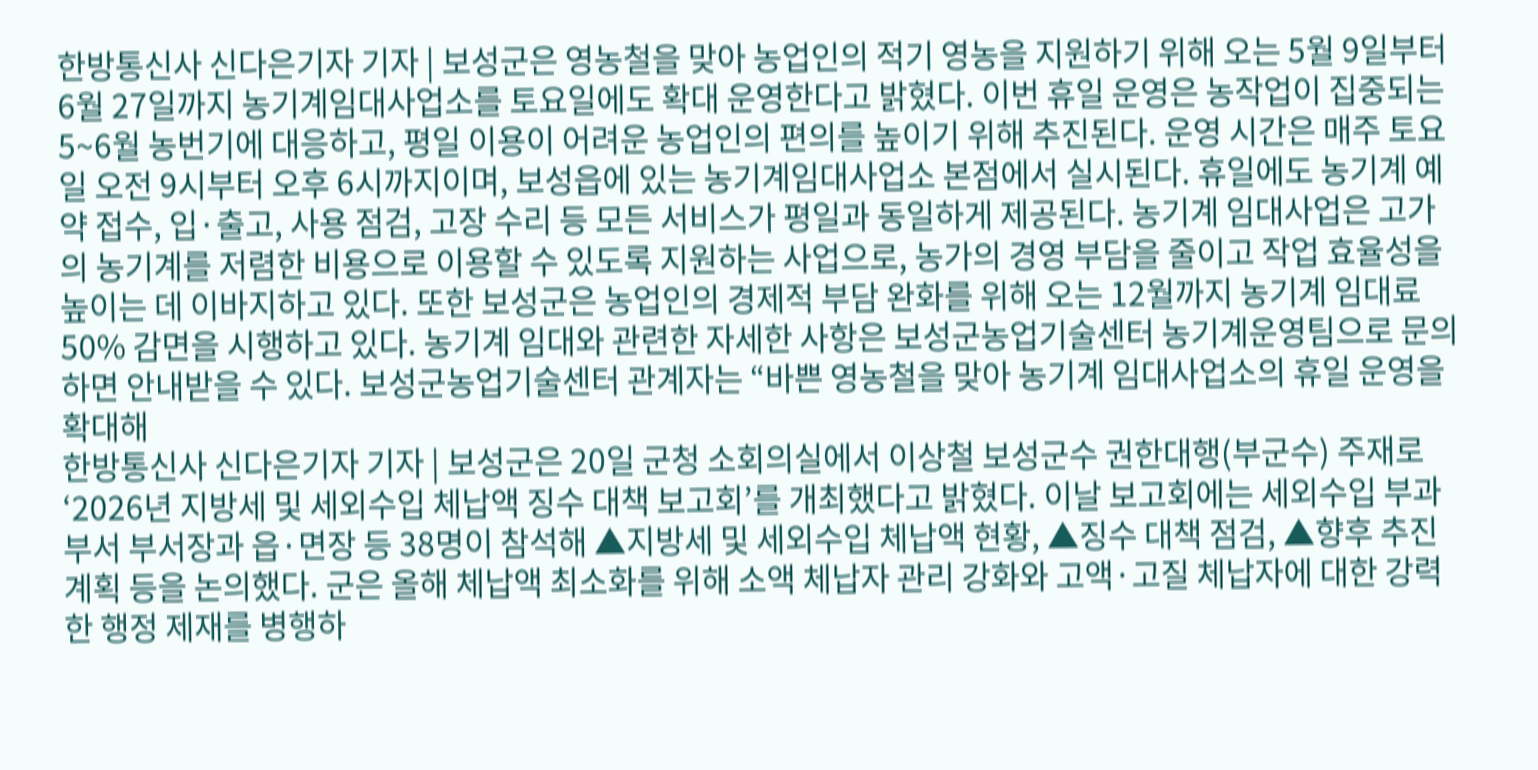한방통신사 신다은기자 기자 | 보성군은 영농철을 맞아 농업인의 적기 영농을 지원하기 위해 오는 5월 9일부터 6월 27일까지 농기계임대사업소를 토요일에도 확대 운영한다고 밝혔다. 이번 휴일 운영은 농작업이 집중되는 5~6월 농번기에 대응하고, 평일 이용이 어려운 농업인의 편의를 높이기 위해 추진된다. 운영 시간은 매주 토요일 오전 9시부터 오후 6시까지이며, 보성읍에 있는 농기계임대사업소 본점에서 실시된다. 휴일에도 농기계 예약 접수, 입·출고, 사용 점검, 고장 수리 등 모든 서비스가 평일과 동일하게 제공된다. 농기계 임대사업은 고가의 농기계를 저렴한 비용으로 이용할 수 있도록 지원하는 사업으로, 농가의 경영 부담을 줄이고 작업 효율성을 높이는 데 이바지하고 있다. 또한 보성군은 농업인의 경제적 부담 완화를 위해 오는 12월까지 농기계 임대료 50% 감면을 시행하고 있다. 농기계 임대와 관련한 자세한 사항은 보성군농업기술센터 농기계운영팀으로 문의하면 안내받을 수 있다. 보성군농업기술센터 관계자는 “바쁜 영농철을 맞아 농기계 임대사업소의 휴일 운영을 확대해
한방통신사 신다은기자 기자 | 보성군은 20일 군청 소회의실에서 이상철 보성군수 권한대행(부군수) 주재로 ‘2026년 지방세 및 세외수입 체납액 징수 대책 보고회’를 개최했다고 밝혔다. 이날 보고회에는 세외수입 부과부서 부서장과 읍·면장 등 38명이 참석해 ▲지방세 및 세외수입 체납액 현황, ▲징수 대책 점검, ▲향후 추진계획 등을 논의했다. 군은 올해 체납액 최소화를 위해 소액 체납자 관리 강화와 고액·고질 체납자에 대한 강력한 행정 제재를 병행하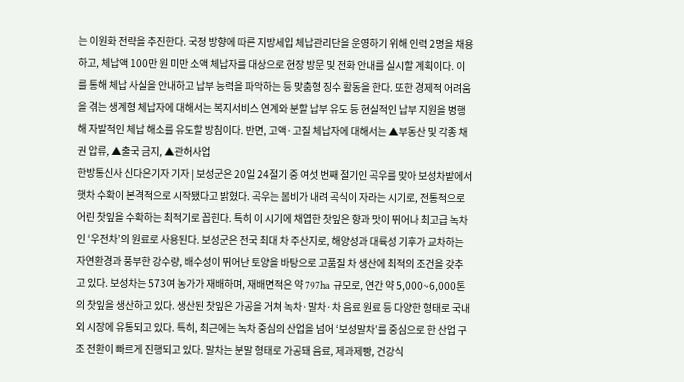는 이원화 전략을 추진한다. 국정 방향에 따른 지방세입 체납관리단을 운영하기 위해 인력 2명을 채용하고, 체납액 100만 원 미만 소액 체납자를 대상으로 현장 방문 및 전화 안내를 실시할 계획이다. 이를 통해 체납 사실을 안내하고 납부 능력을 파악하는 등 맞춤형 징수 활동을 한다. 또한 경제적 어려움을 겪는 생계형 체납자에 대해서는 복지서비스 연계와 분할 납부 유도 등 현실적인 납부 지원을 병행해 자발적인 체납 해소를 유도할 방침이다. 반면, 고액·고질 체납자에 대해서는 ▲부동산 및 각종 채권 압류, ▲출국 금지, ▲관허사업
한방통신사 신다은기자 기자 | 보성군은 20일 24절기 중 여섯 번째 절기인 곡우를 맞아 보성차밭에서 햇차 수확이 본격적으로 시작됐다고 밝혔다. 곡우는 봄비가 내려 곡식이 자라는 시기로, 전통적으로 어린 찻잎을 수확하는 최적기로 꼽힌다. 특히 이 시기에 채엽한 찻잎은 향과 맛이 뛰어나 최고급 녹차인 ‘우전차’의 원료로 사용된다. 보성군은 전국 최대 차 주산지로, 해양성과 대륙성 기후가 교차하는 자연환경과 풍부한 강수량, 배수성이 뛰어난 토양을 바탕으로 고품질 차 생산에 최적의 조건을 갖추고 있다. 보성차는 573여 농가가 재배하며, 재배면적은 약 797ha 규모로, 연간 약 5,000~6,000톤의 찻잎을 생산하고 있다. 생산된 찻잎은 가공을 거쳐 녹차·말차·차 음료 원료 등 다양한 형태로 국내외 시장에 유통되고 있다. 특히, 최근에는 녹차 중심의 산업을 넘어 ‘보성말차’를 중심으로 한 산업 구조 전환이 빠르게 진행되고 있다. 말차는 분말 형태로 가공돼 음료, 제과제빵, 건강식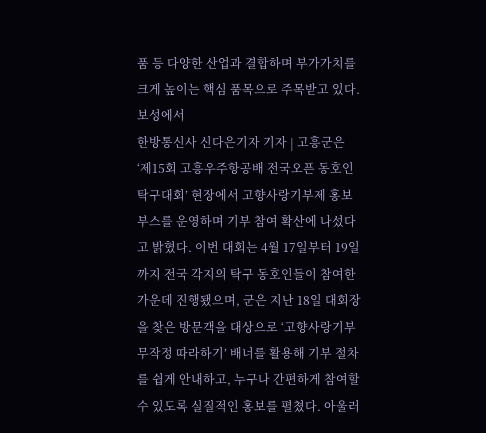품 등 다양한 산업과 결합하며 부가가치를 크게 높이는 핵심 품목으로 주목받고 있다. 보성에서
한방통신사 신다은기자 기자 | 고흥군은 ‘제15회 고흥우주항공배 전국오픈 동호인 탁구대회’ 현장에서 고향사랑기부제 홍보부스를 운영하며 기부 참여 확산에 나섰다고 밝혔다. 이번 대회는 4월 17일부터 19일까지 전국 각지의 탁구 동호인들이 참여한 가운데 진행됐으며, 군은 지난 18일 대회장을 찾은 방문객을 대상으로 ‘고향사랑기부 무작정 따라하기’ 배너를 활용해 기부 절차를 쉽게 안내하고, 누구나 간편하게 참여할 수 있도록 실질적인 홍보를 펼쳤다. 아울러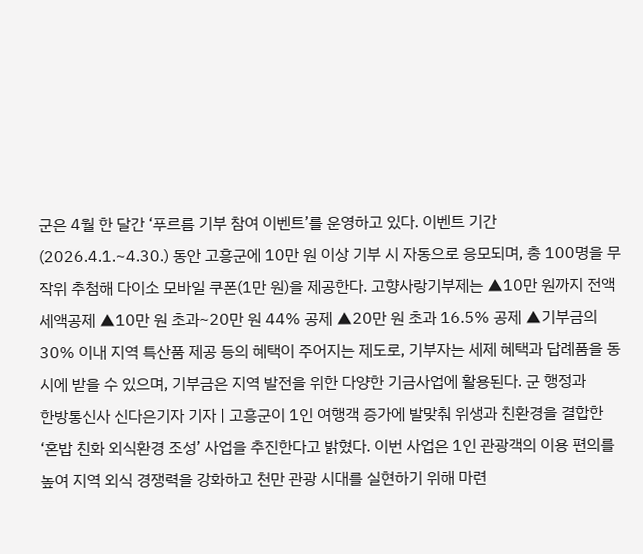군은 4월 한 달간 ‘푸르름 기부 참여 이벤트’를 운영하고 있다. 이벤트 기간(2026.4.1.~4.30.) 동안 고흥군에 10만 원 이상 기부 시 자동으로 응모되며, 총 100명을 무작위 추첨해 다이소 모바일 쿠폰(1만 원)을 제공한다. 고향사랑기부제는 ▲10만 원까지 전액 세액공제 ▲10만 원 초과~20만 원 44% 공제 ▲20만 원 초과 16.5% 공제 ▲기부금의 30% 이내 지역 특산품 제공 등의 혜택이 주어지는 제도로, 기부자는 세제 혜택과 답례품을 동시에 받을 수 있으며, 기부금은 지역 발전을 위한 다양한 기금사업에 활용된다. 군 행정과
한방통신사 신다은기자 기자 | 고흥군이 1인 여행객 증가에 발맞춰 위생과 친환경을 결합한 ‘혼밥 친화 외식환경 조성’ 사업을 추진한다고 밝혔다. 이번 사업은 1인 관광객의 이용 편의를 높여 지역 외식 경쟁력을 강화하고 천만 관광 시대를 실현하기 위해 마련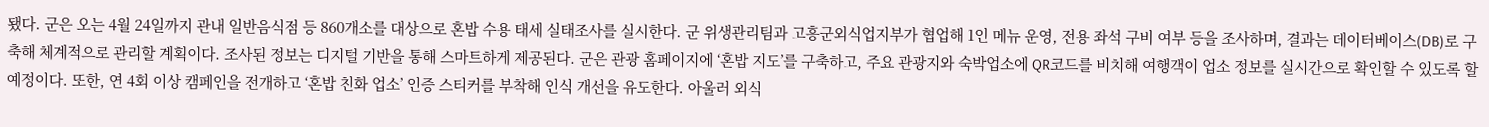됐다. 군은 오는 4월 24일까지 관내 일반음식점 등 860개소를 대상으로 혼밥 수용 태세 실태조사를 실시한다. 군 위생관리팀과 고흥군외식업지부가 협업해 1인 메뉴 운영, 전용 좌석 구비 여부 등을 조사하며, 결과는 데이터베이스(DB)로 구축해 체계적으로 관리할 계획이다. 조사된 정보는 디지털 기반을 통해 스마트하게 제공된다. 군은 관광 홈페이지에 ‘혼밥 지도’를 구축하고, 주요 관광지와 숙박업소에 QR코드를 비치해 여행객이 업소 정보를 실시간으로 확인할 수 있도록 할 예정이다. 또한, 연 4회 이상 캠페인을 전개하고 ‘혼밥 친화 업소’ 인증 스티커를 부착해 인식 개선을 유도한다. 아울러 외식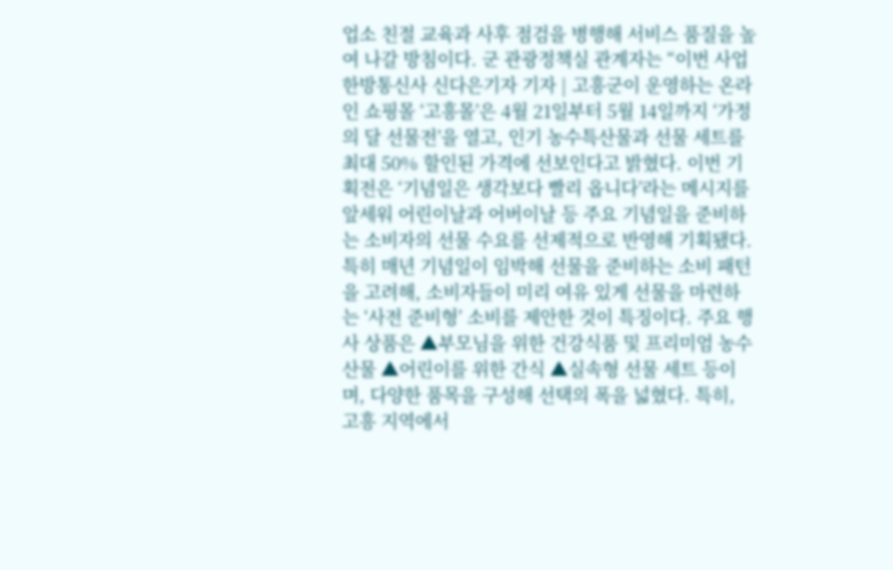업소 친절 교육과 사후 점검을 병행해 서비스 품질을 높여 나갈 방침이다. 군 관광정책실 관계자는 “이번 사업
한방통신사 신다은기자 기자 | 고흥군이 운영하는 온라인 쇼핑몰 ‘고흥몰’은 4월 21일부터 5월 14일까지 ‘가정의 달 선물전’을 열고, 인기 농수특산물과 선물 세트를 최대 50% 할인된 가격에 선보인다고 밝혔다. 이번 기획전은 ‘기념일은 생각보다 빨리 옵니다’라는 메시지를 앞세워 어린이날과 어버이날 등 주요 기념일을 준비하는 소비자의 선물 수요를 선제적으로 반영해 기획됐다. 특히 매년 기념일이 임박해 선물을 준비하는 소비 패턴을 고려해, 소비자들이 미리 여유 있게 선물을 마련하는 ‘사전 준비형’ 소비를 제안한 것이 특징이다. 주요 행사 상품은 ▲부모님을 위한 건강식품 및 프리미엄 농수산물 ▲어린이를 위한 간식 ▲실속형 선물 세트 등이며, 다양한 품목을 구성해 선택의 폭을 넓혔다. 특히, 고흥 지역에서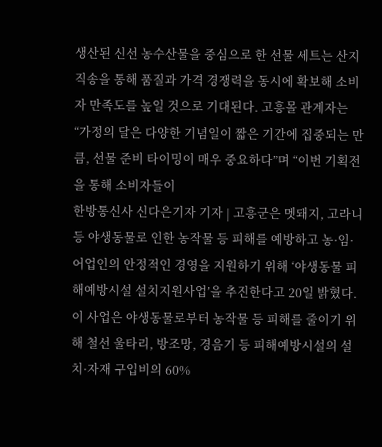생산된 신선 농수산물을 중심으로 한 선물 세트는 산지 직송을 통해 품질과 가격 경쟁력을 동시에 확보해 소비자 만족도를 높일 것으로 기대된다. 고흥몰 관계자는 “가정의 달은 다양한 기념일이 짧은 기간에 집중되는 만큼, 선물 준비 타이밍이 매우 중요하다”며 “이번 기획전을 통해 소비자들이
한방통신사 신다은기자 기자 | 고흥군은 멧돼지, 고라니 등 야생동물로 인한 농작물 등 피해를 예방하고 농·임·어업인의 안정적인 경영을 지원하기 위해 ‘야생동물 피해예방시설 설치지원사업’을 추진한다고 20일 밝혔다. 이 사업은 야생동물로부터 농작물 등 피해를 줄이기 위해 철선 울타리, 방조망, 경음기 등 피해예방시설의 설치·자재 구입비의 60%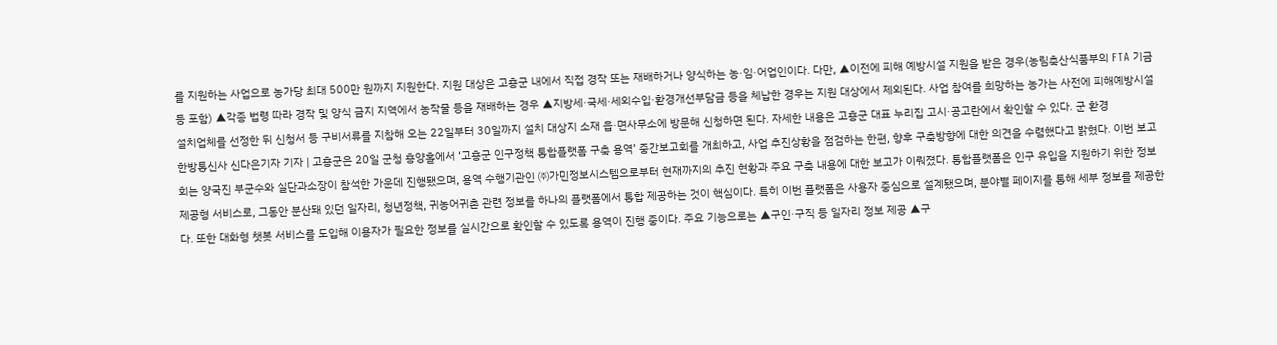를 지원하는 사업으로 농가당 최대 500만 원까지 지원한다. 지원 대상은 고흥군 내에서 직접 경작 또는 재배하거나 양식하는 농·임·어업인이다. 다만, ▲이전에 피해 예방시설 지원을 받은 경우(농림축산식품부의 FTA 기금 등 포함) ▲각종 법령 따라 경작 및 양식 금지 지역에서 농작물 등을 재배하는 경우 ▲지방세·국세·세외수입·환경개선부담금 등을 체납한 경우는 지원 대상에서 제외된다. 사업 참여를 희망하는 농가는 사전에 피해예방시설 설치업체를 선정한 뒤 신청서 등 구비서류를 지참해 오는 22일부터 30일까지 설치 대상지 소재 읍·면사무소에 방문해 신청하면 된다. 자세한 내용은 고흥군 대표 누리집 고시·공고란에서 확인할 수 있다. 군 환경
한방통신사 신다은기자 기자 | 고흥군은 20일 군청 흥양홀에서 ‘고흥군 인구정책 통합플랫폼 구축 용역’ 중간보고회를 개최하고, 사업 추진상황을 점검하는 한편, 향후 구축방향에 대한 의견을 수렴했다고 밝혔다. 이번 보고회는 양국진 부군수와 실단과소장이 참석한 가운데 진행됐으며, 용역 수행기관인 ㈜가민정보시스템으로부터 현재까지의 추진 현황과 주요 구축 내용에 대한 보고가 이뤄졌다. 통합플랫폼은 인구 유입을 지원하기 위한 정보 제공형 서비스로, 그동안 분산돼 있던 일자리, 청년정책, 귀농어귀촌 관련 정보를 하나의 플랫폼에서 통합 제공하는 것이 핵심이다. 특히 이번 플랫폼은 사용자 중심으로 설계됐으며, 분야별 페이지를 통해 세부 정보를 제공한다. 또한 대화형 챗봇 서비스를 도입해 이용자가 필요한 정보를 실시간으로 확인할 수 있도록 용역이 진행 중이다. 주요 기능으로는 ▲구인·구직 등 일자리 정보 제공 ▲구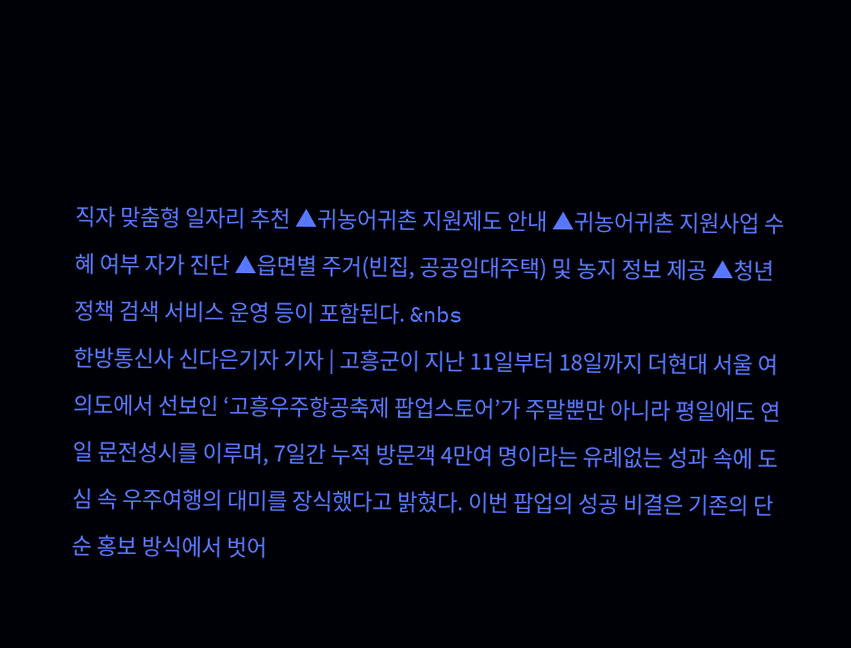직자 맞춤형 일자리 추천 ▲귀농어귀촌 지원제도 안내 ▲귀농어귀촌 지원사업 수혜 여부 자가 진단 ▲읍면별 주거(빈집, 공공임대주택) 및 농지 정보 제공 ▲청년정책 검색 서비스 운영 등이 포함된다. &nbs
한방통신사 신다은기자 기자 | 고흥군이 지난 11일부터 18일까지 더현대 서울 여의도에서 선보인 ‘고흥우주항공축제 팝업스토어’가 주말뿐만 아니라 평일에도 연일 문전성시를 이루며, 7일간 누적 방문객 4만여 명이라는 유례없는 성과 속에 도심 속 우주여행의 대미를 장식했다고 밝혔다. 이번 팝업의 성공 비결은 기존의 단순 홍보 방식에서 벗어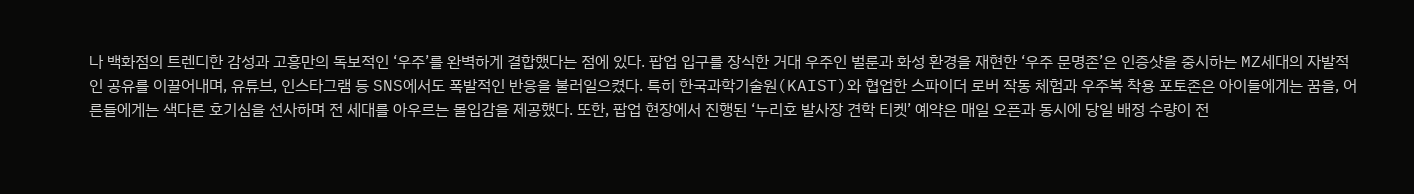나 백화점의 트렌디한 감성과 고흥만의 독보적인 ‘우주’를 완벽하게 결합했다는 점에 있다. 팝업 입구를 장식한 거대 우주인 벌룬과 화성 환경을 재현한 ‘우주 문명존’은 인증샷을 중시하는 MZ세대의 자발적인 공유를 이끌어내며, 유튜브, 인스타그램 등 SNS에서도 폭발적인 반응을 불러일으켰다. 특히 한국과학기술원(KAIST)와 협업한 스파이더 로버 작동 체험과 우주복 착용 포토존은 아이들에게는 꿈을, 어른들에게는 색다른 호기심을 선사하며 전 세대를 아우르는 몰입감을 제공했다. 또한, 팝업 현장에서 진행된 ‘누리호 발사장 견학 티켓’ 예약은 매일 오픈과 동시에 당일 배정 수량이 전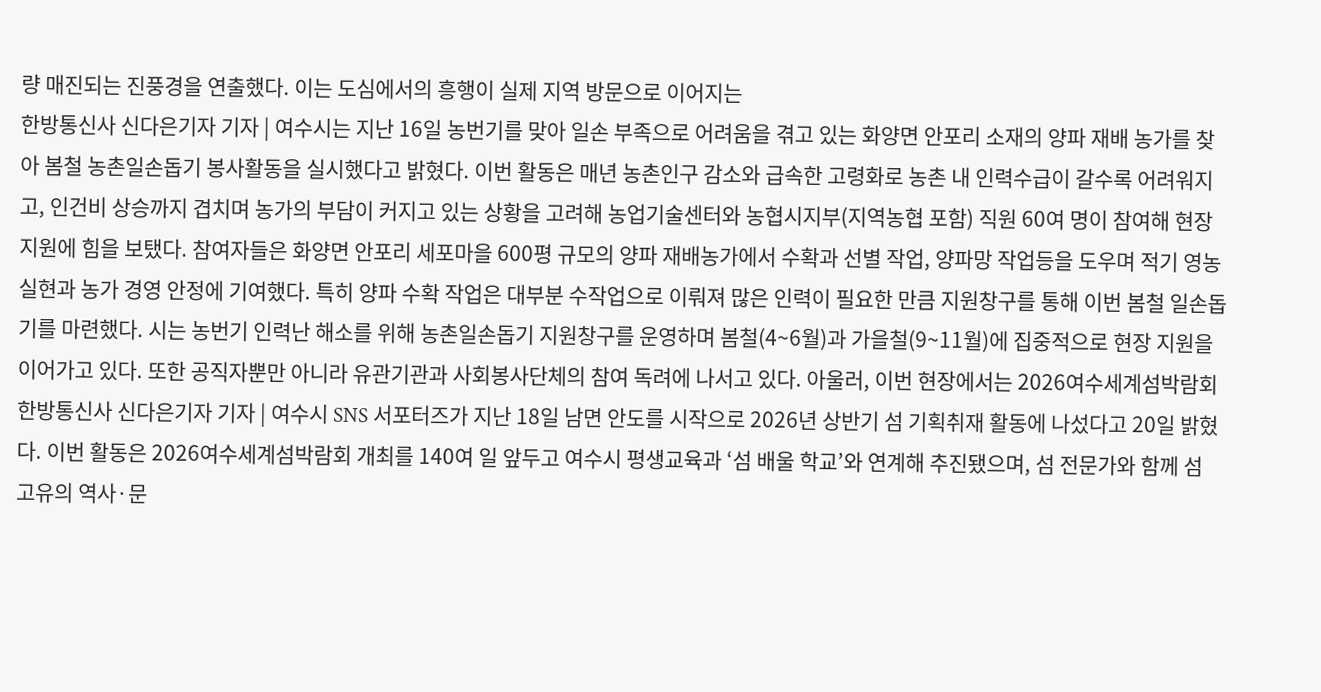량 매진되는 진풍경을 연출했다. 이는 도심에서의 흥행이 실제 지역 방문으로 이어지는
한방통신사 신다은기자 기자 | 여수시는 지난 16일 농번기를 맞아 일손 부족으로 어려움을 겪고 있는 화양면 안포리 소재의 양파 재배 농가를 찾아 봄철 농촌일손돕기 봉사활동을 실시했다고 밝혔다. 이번 활동은 매년 농촌인구 감소와 급속한 고령화로 농촌 내 인력수급이 갈수록 어려워지고, 인건비 상승까지 겹치며 농가의 부담이 커지고 있는 상황을 고려해 농업기술센터와 농협시지부(지역농협 포함) 직원 60여 명이 참여해 현장 지원에 힘을 보탰다. 참여자들은 화양면 안포리 세포마을 600평 규모의 양파 재배농가에서 수확과 선별 작업, 양파망 작업등을 도우며 적기 영농 실현과 농가 경영 안정에 기여했다. 특히 양파 수확 작업은 대부분 수작업으로 이뤄져 많은 인력이 필요한 만큼 지원창구를 통해 이번 봄철 일손돕기를 마련했다. 시는 농번기 인력난 해소를 위해 농촌일손돕기 지원창구를 운영하며 봄철(4~6월)과 가을철(9~11월)에 집중적으로 현장 지원을 이어가고 있다. 또한 공직자뿐만 아니라 유관기관과 사회봉사단체의 참여 독려에 나서고 있다. 아울러, 이번 현장에서는 2026여수세계섬박람회
한방통신사 신다은기자 기자 | 여수시 SNS 서포터즈가 지난 18일 남면 안도를 시작으로 2026년 상반기 섬 기획취재 활동에 나섰다고 20일 밝혔다. 이번 활동은 2026여수세계섬박람회 개최를 140여 일 앞두고 여수시 평생교육과 ‘섬 배울 학교’와 연계해 추진됐으며, 섬 전문가와 함께 섬 고유의 역사·문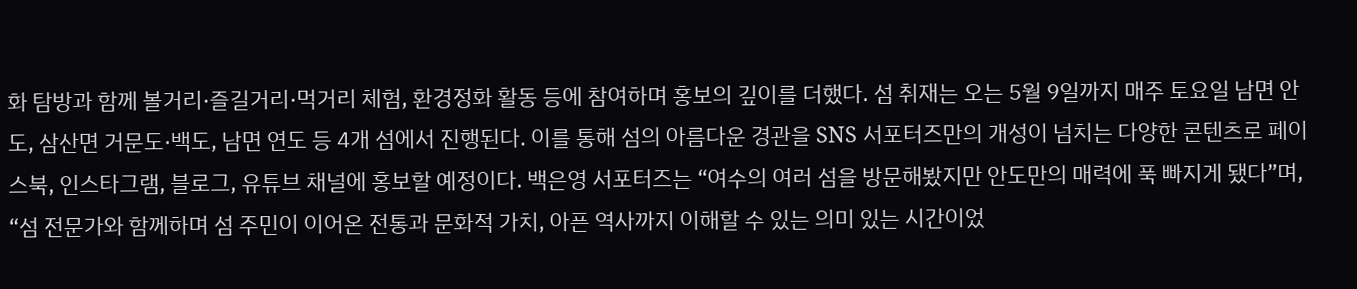화 탐방과 함께 볼거리·즐길거리·먹거리 체험, 환경정화 활동 등에 참여하며 홍보의 깊이를 더했다. 섬 취재는 오는 5월 9일까지 매주 토요일 남면 안도, 삼산면 거문도·백도, 남면 연도 등 4개 섬에서 진행된다. 이를 통해 섬의 아름다운 경관을 SNS 서포터즈만의 개성이 넘치는 다양한 콘텐츠로 페이스북, 인스타그램, 블로그, 유튜브 채널에 홍보할 예정이다. 백은영 서포터즈는 “여수의 여러 섬을 방문해봤지만 안도만의 매력에 푹 빠지게 됐다”며, “섬 전문가와 함께하며 섬 주민이 이어온 전통과 문화적 가치, 아픈 역사까지 이해할 수 있는 의미 있는 시간이었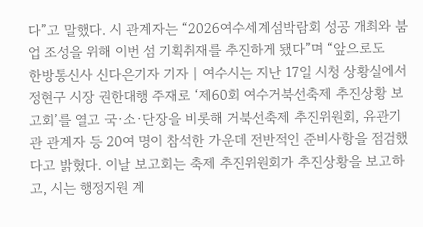다”고 말했다. 시 관계자는 “2026여수세계섬박람회 성공 개최와 붐업 조성을 위해 이번 섬 기획취재를 추진하게 됐다”며 “앞으로도
한방통신사 신다은기자 기자 | 여수시는 지난 17일 시청 상황실에서 정현구 시장 권한대행 주재로 ‘제60회 여수거북선축제 추진상황 보고회’를 열고 국·소·단장을 비롯해 거북선축제 추진위원회, 유관기관 관계자 등 20여 명이 참석한 가운데 전반적인 준비사항을 점검했다고 밝혔다. 이날 보고회는 축제 추진위원회가 추진상황을 보고하고, 시는 행정지원 계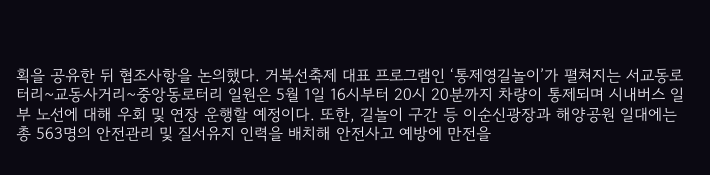획을 공유한 뒤 협조사항을 논의했다. 거북선축제 대표 프로그램인 ‘통제영길놀이’가 펼쳐지는 서교동로터리~교동사거리~중앙동로터리 일원은 5월 1일 16시부터 20시 20분까지 차량이 통제되며 시내버스 일부 노선에 대해 우회 및 연장 운행할 예정이다. 또한, 길놀이 구간 등 이순신광장과 해양공원 일대에는 총 563명의 안전관리 및 질서유지 인력을 배치해 안전사고 예방에 만전을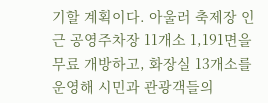기할 계획이다. 아울러 축제장 인근 공영주차장 11개소 1,191면을 무료 개방하고, 화장실 13개소를 운영해 시민과 관광객들의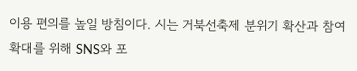이용 편의를 높일 방침이다. 시는 거북선축제 분위기 확산과 참여 확대를 위해 SNS와 포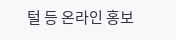털 등 온라인 홍보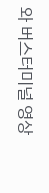와 버스터미널 영상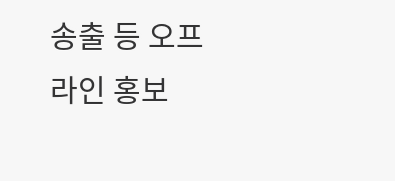송출 등 오프라인 홍보